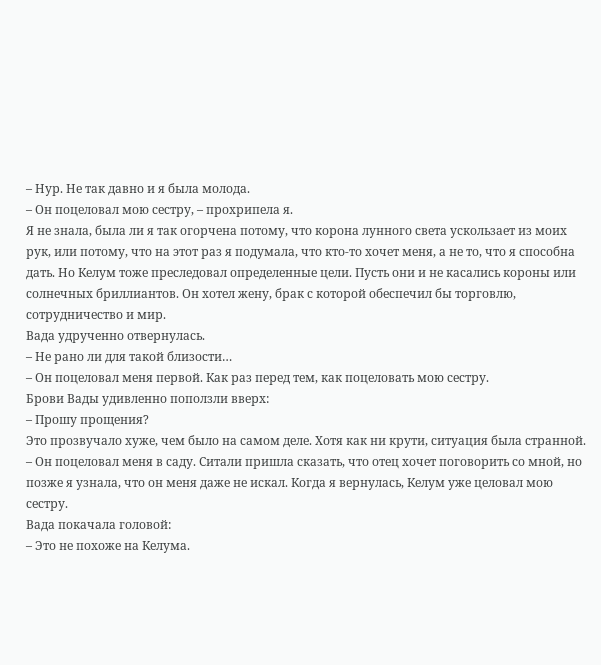– Нур. Не так давно и я была молода.
– Он поцеловал мою сестру, – прохрипела я.
Я не знала, была ли я так огорчена потому, что корона лунного света ускользает из моих рук, или потому, что на этот раз я подумала, что кто-то хочет меня, а не то, что я способна дать. Но Келум тоже преследовал определенные цели. Пусть они и не касались короны или солнечных бриллиантов. Он хотел жену, брак с которой обеспечил бы торговлю, сотрудничество и мир.
Вада удрученно отвернулась.
– Не рано ли для такой близости…
– Он поцеловал меня первой. Как раз перед тем, как поцеловать мою сестру.
Брови Вады удивленно поползли вверх:
– Прошу прощения?
Это прозвучало хуже, чем было на самом деле. Хотя как ни крути, ситуация была странной.
– Он поцеловал меня в саду. Ситали пришла сказать, что отец хочет поговорить со мной, но позже я узнала, что он меня даже не искал. Когда я вернулась, Келум уже целовал мою сестру.
Вада покачала головой:
– Это не похоже на Келума.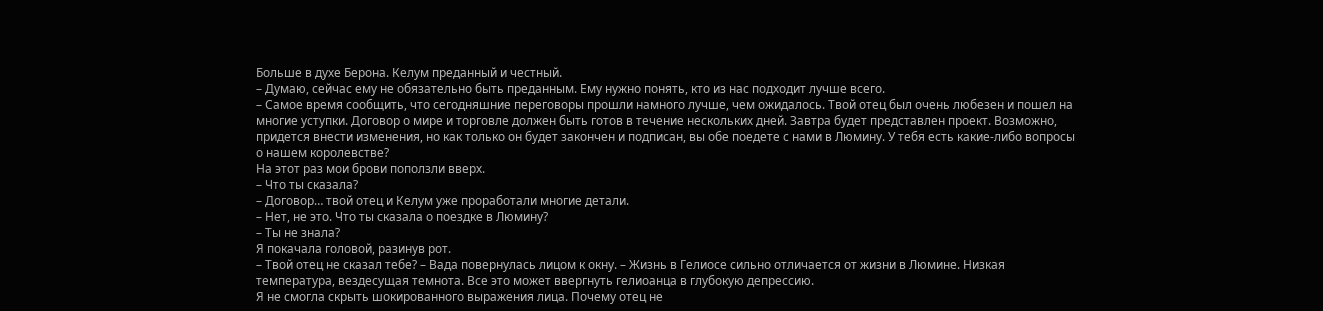Больше в духе Берона. Келум преданный и честный.
– Думаю, сейчас ему не обязательно быть преданным. Ему нужно понять, кто из нас подходит лучше всего.
– Самое время сообщить, что сегодняшние переговоры прошли намного лучше, чем ожидалось. Твой отец был очень любезен и пошел на многие уступки. Договор о мире и торговле должен быть готов в течение нескольких дней. Завтра будет представлен проект. Возможно, придется внести изменения, но как только он будет закончен и подписан, вы обе поедете с нами в Люмину. У тебя есть какие-либо вопросы о нашем королевстве?
На этот раз мои брови поползли вверх.
– Что ты сказала?
– Договор… твой отец и Келум уже проработали многие детали.
– Нет, не это. Что ты сказала о поездке в Люмину?
– Ты не знала?
Я покачала головой, разинув рот.
– Твой отец не сказал тебе? – Вада повернулась лицом к окну. – Жизнь в Гелиосе сильно отличается от жизни в Люмине. Низкая температура, вездесущая темнота. Все это может ввергнуть гелиоанца в глубокую депрессию.
Я не смогла скрыть шокированного выражения лица. Почему отец не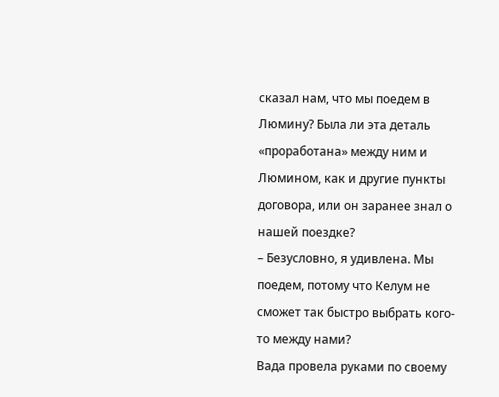сказал нам, что мы поедем в Люмину? Была ли эта деталь «проработана» между ним и Люмином, как и другие пункты договора, или он заранее знал о нашей поездке?
– Безусловно, я удивлена. Мы поедем, потому что Келум не сможет так быстро выбрать кого-то между нами?
Вада провела руками по своему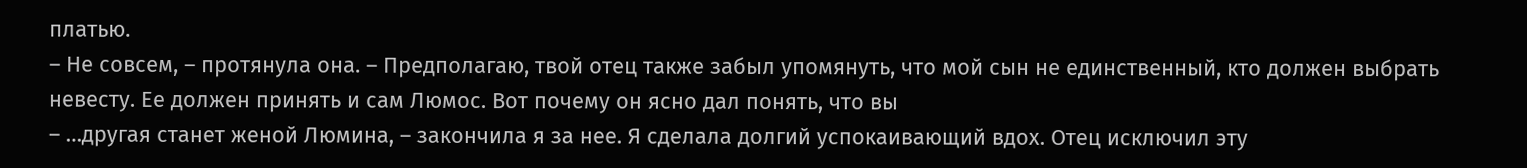платью.
– Не совсем, – протянула она. – Предполагаю, твой отец также забыл упомянуть, что мой сын не единственный, кто должен выбрать невесту. Ее должен принять и сам Люмос. Вот почему он ясно дал понять, что вы
– …другая станет женой Люмина, – закончила я за нее. Я сделала долгий успокаивающий вдох. Отец исключил эту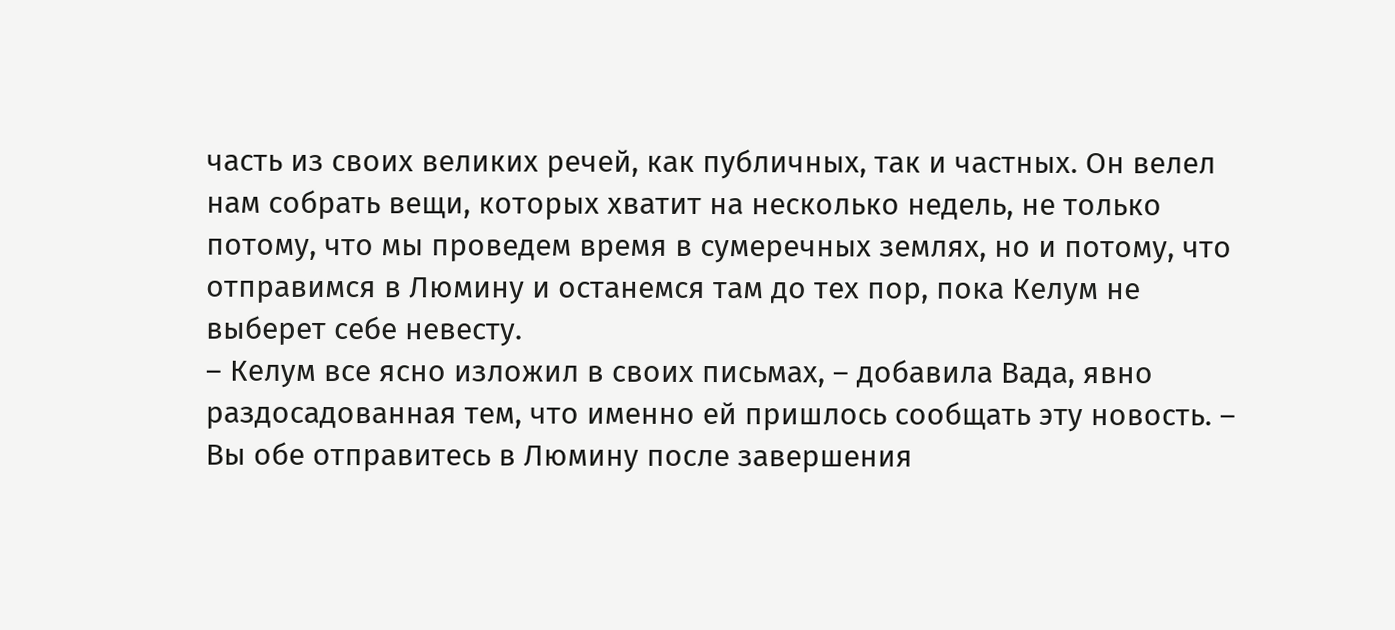часть из своих великих речей, как публичных, так и частных. Он велел нам собрать вещи, которых хватит на несколько недель, не только потому, что мы проведем время в сумеречных землях, но и потому, что отправимся в Люмину и останемся там до тех пор, пока Келум не выберет себе невесту.
– Келум все ясно изложил в своих письмах, – добавила Вада, явно раздосадованная тем, что именно ей пришлось сообщать эту новость. – Вы обе отправитесь в Люмину после завершения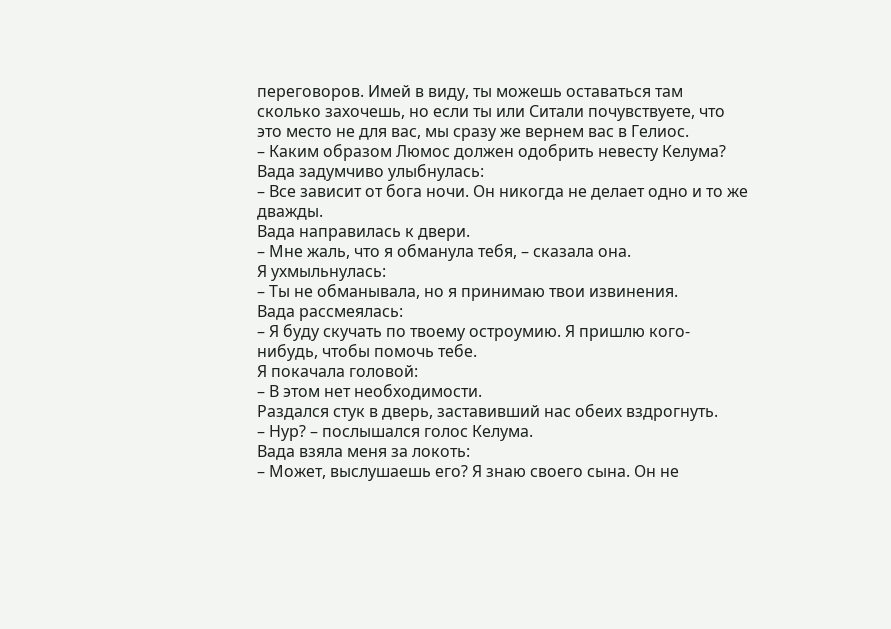переговоров. Имей в виду, ты можешь оставаться там сколько захочешь, но если ты или Ситали почувствуете, что это место не для вас, мы сразу же вернем вас в Гелиос.
– Каким образом Люмос должен одобрить невесту Келума?
Вада задумчиво улыбнулась:
– Все зависит от бога ночи. Он никогда не делает одно и то же дважды.
Вада направилась к двери.
– Мне жаль, что я обманула тебя, – сказала она.
Я ухмыльнулась:
– Ты не обманывала, но я принимаю твои извинения.
Вада рассмеялась:
– Я буду скучать по твоему остроумию. Я пришлю кого-нибудь, чтобы помочь тебе.
Я покачала головой:
– В этом нет необходимости.
Раздался стук в дверь, заставивший нас обеих вздрогнуть.
– Нур? – послышался голос Келума.
Вада взяла меня за локоть:
– Может, выслушаешь его? Я знаю своего сына. Он не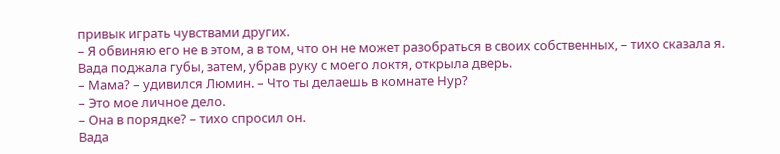привык играть чувствами других.
– Я обвиняю его не в этом, а в том, что он не может разобраться в своих собственных, – тихо сказала я.
Вада поджала губы, затем, убрав руку с моего локтя, открыла дверь.
– Мама? – удивился Люмин. – Что ты делаешь в комнате Нур?
– Это мое личное дело.
– Она в порядке? – тихо спросил он.
Вада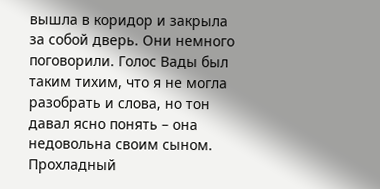вышла в коридор и закрыла за собой дверь. Они немного поговорили. Голос Вады был таким тихим, что я не могла разобрать и слова, но тон давал ясно понять – она недовольна своим сыном.
Прохладный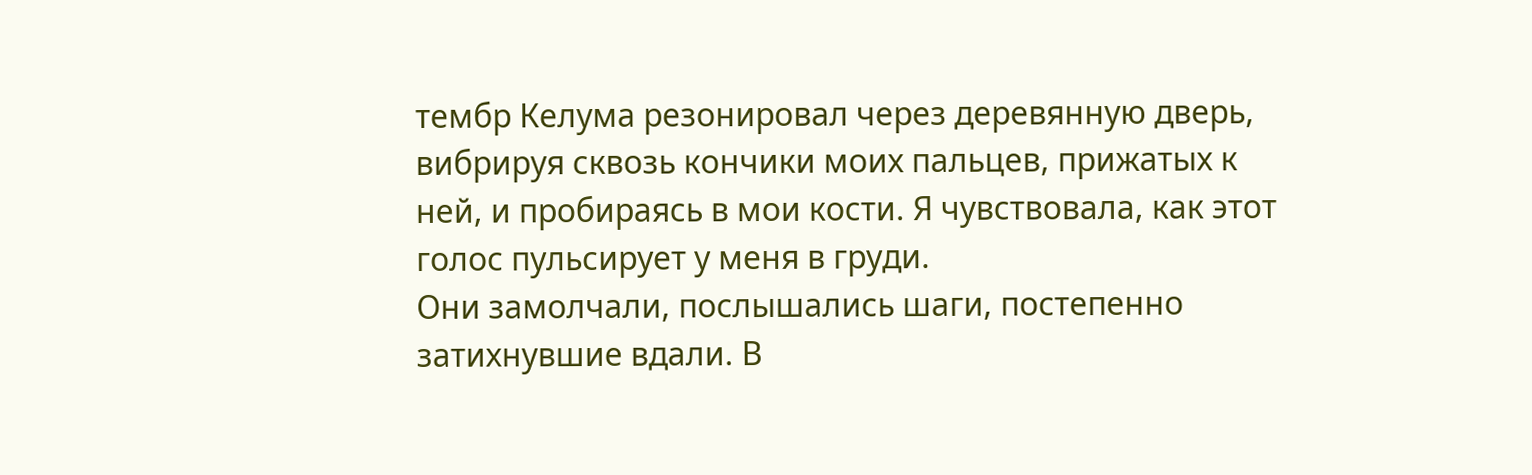тембр Келума резонировал через деревянную дверь, вибрируя сквозь кончики моих пальцев, прижатых к ней, и пробираясь в мои кости. Я чувствовала, как этот голос пульсирует у меня в груди.
Они замолчали, послышались шаги, постепенно затихнувшие вдали. В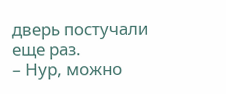дверь постучали еще раз.
– Нур, можно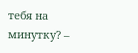тебя на минутку? –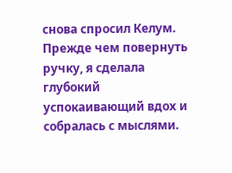снова спросил Келум.
Прежде чем повернуть ручку, я сделала глубокий успокаивающий вдох и собралась с мыслями.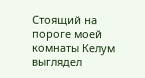Стоящий на пороге моей комнаты Келум выглядел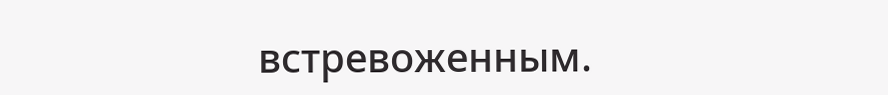встревоженным.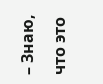– Знаю, что это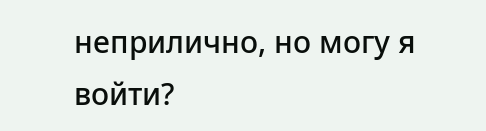неприлично, но могу я войти?